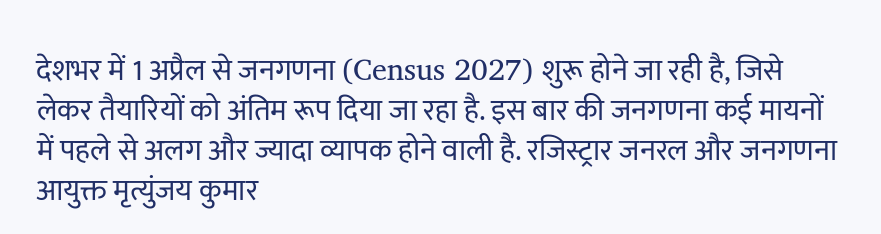देशभर में 1 अप्रैल से जनगणना (Census 2027) शुरू होने जा रही है, जिसे लेकर तैयारियों को अंतिम रूप दिया जा रहा है. इस बार की जनगणना कई मायनों में पहले से अलग और ज्यादा व्यापक होने वाली है. रजिस्ट्रार जनरल और जनगणना आयुक्त मृत्युंजय कुमार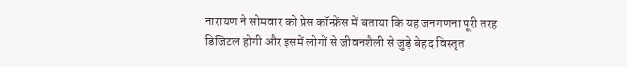नारायण ने सोमवार को प्रेस कॉन्फ्रेंस में बताया कि यह जनगणना पूरी तरह डिजिटल होगी और इसमें लोगों से जीवनशैली से जुड़े बेहद विस्तृत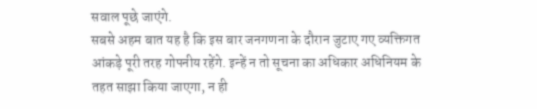सवाल पूछे जाएंगे.
सबसे अहम बात यह है कि इस बार जनगणना के दौरान जुटाए गए व्यक्तिगत आंकड़े पूरी तरह गोपनीय रहेंगे. इन्हें न तो सूचना का अधिकार अधिनियम के तहत साझा किया जाएगा, न ही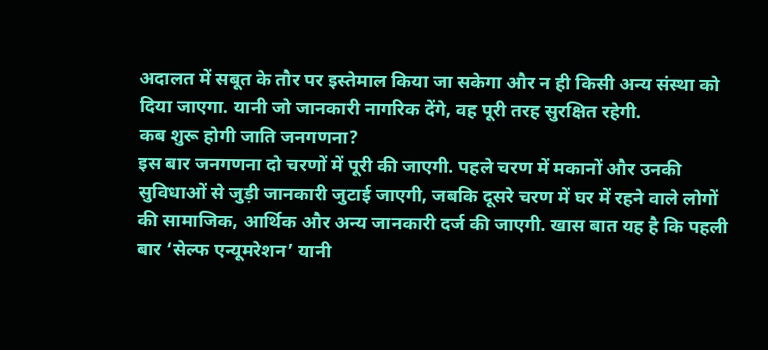अदालत में सबूत के तौर पर इस्तेमाल किया जा सकेगा और न ही किसी अन्य संस्था को दिया जाएगा. यानी जो जानकारी नागरिक देंगे, वह पूरी तरह सुरक्षित रहेगी.
कब शुरू होगी जाति जनगणना?
इस बार जनगणना दो चरणों में पूरी की जाएगी. पहले चरण में मकानों और उनकी सुविधाओं से जुड़ी जानकारी जुटाई जाएगी, जबकि दूसरे चरण में घर में रहने वाले लोगों की सामाजिक, आर्थिक और अन्य जानकारी दर्ज की जाएगी. खास बात यह है कि पहली बार ‘सेल्फ एन्यूमरेशन’ यानी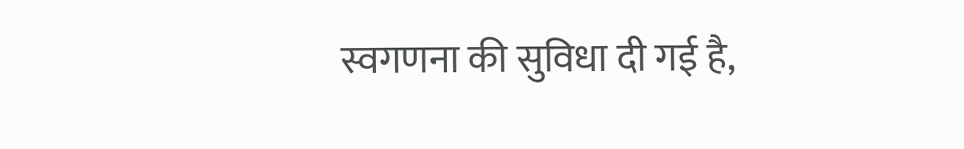स्वगणना की सुविधा दी गई है,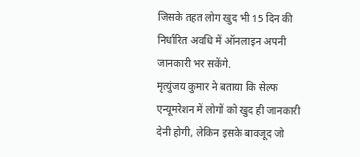जिसके तहत लोग खुद भी 15 दिन की निर्धारित अवधि में ऑनलाइन अपनी जानकारी भर सकेंगे.
मृत्युंजय कुमार ने बताया कि सेल्फ एन्यूमरेशन में लोगों को खुद ही जानकारी देनी होगी, लेकिन इसके बावजूद जो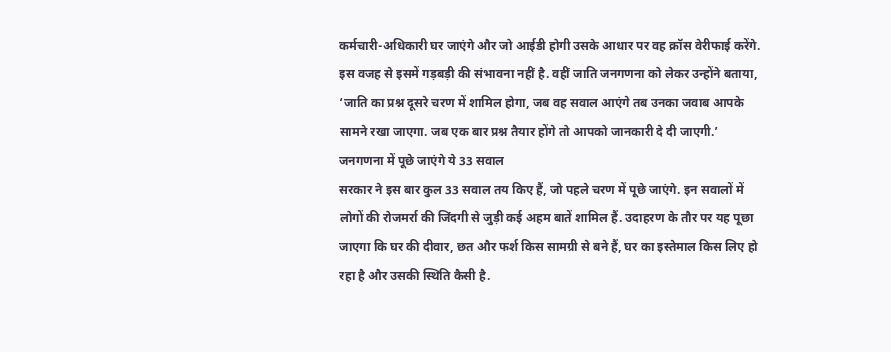कर्मचारी-अधिकारी घर जाएंगे और जो आईडी होगी उसके आधार पर वह क्रॉस वेरीफाई करेंगे. इस वजह से इसमें गड़बड़ी की संभावना नहीं है. वहीं जाति जनगणना को लेकर उन्होंने बताया, ‘जाति का प्रश्न दूसरे चरण में शामिल होगा, जब वह सवाल आएंगे तब उनका जवाब आपके सामने रखा जाएगा. जब एक बार प्रश्न तैयार होंगे तो आपको जानकारी दे दी जाएगी.’
जनगणना में पूछे जाएंगे ये 33 सवाल
सरकार ने इस बार कुल 33 सवाल तय किए हैं, जो पहले चरण में पूछे जाएंगे. इन सवालों में लोगों की रोजमर्रा की जिंदगी से जुड़ी कई अहम बातें शामिल हैं. उदाहरण के तौर पर यह पूछा जाएगा कि घर की दीवार, छत और फर्श किस सामग्री से बने हैं, घर का इस्तेमाल किस लिए हो रहा है और उसकी स्थिति कैसी है.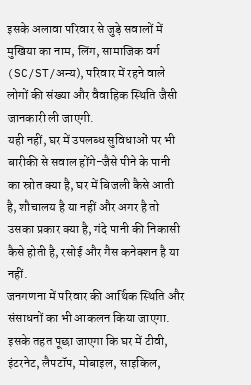इसके अलावा परिवार से जुड़े सवालों में मुखिया का नाम, लिंग, सामाजिक वर्ग (SC/ST/अन्य), परिवार में रहने वाले लोगों की संख्या और वैवाहिक स्थिति जैसी जानकारी ली जाएगी.
यही नहीं, घर में उपलब्ध सुविधाओं पर भी बारीकी से सवाल होंगे-जैसे पीने के पानी का स्रोत क्या है, घर में बिजली कैसे आती है, शौचालय है या नहीं और अगर है तो उसका प्रकार क्या है, गंदे पानी की निकासी कैसे होती है, रसोई और गैस कनेक्शन है या नहीं.
जनगणना में परिवार की आर्थिक स्थिति और संसाधनों का भी आकलन किया जाएगा. इसके तहत पूछा जाएगा कि घर में टीवी, इंटरनेट, लैपटॉप, मोबाइल, साइकिल,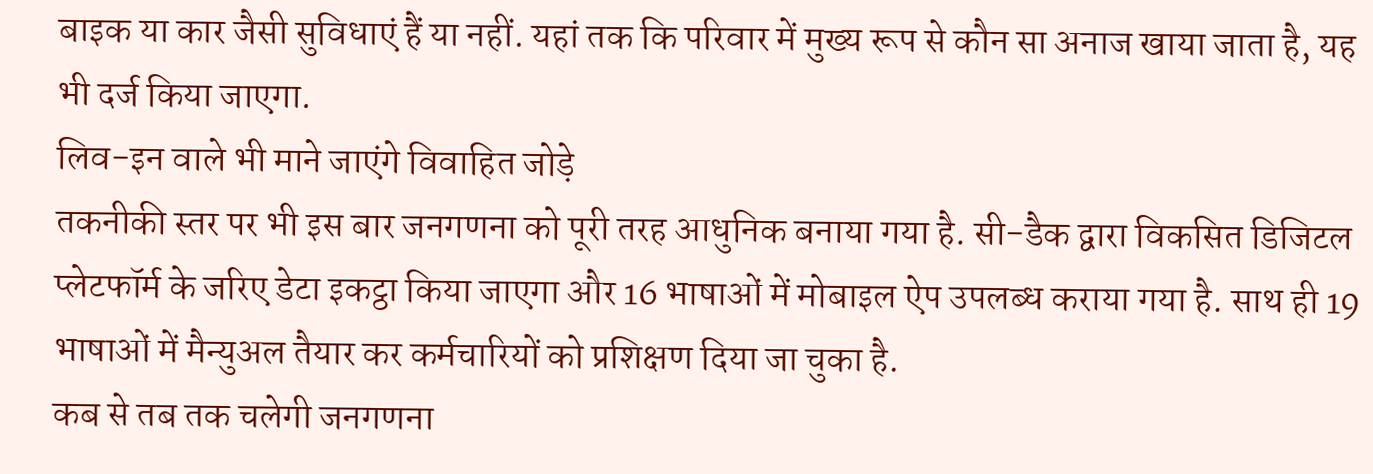बाइक या कार जैसी सुविधाएं हैं या नहीं. यहां तक कि परिवार में मुख्य रूप से कौन सा अनाज खाया जाता है, यह भी दर्ज किया जाएगा.
लिव-इन वाले भी माने जाएंगे विवाहित जोड़े
तकनीकी स्तर पर भी इस बार जनगणना को पूरी तरह आधुनिक बनाया गया है. सी-डैक द्वारा विकसित डिजिटल प्लेटफॉर्म के जरिए डेटा इकट्ठा किया जाएगा और 16 भाषाओं में मोबाइल ऐप उपलब्ध कराया गया है. साथ ही 19 भाषाओं में मैन्युअल तैयार कर कर्मचारियों को प्रशिक्षण दिया जा चुका है.
कब से तब तक चलेगी जनगणना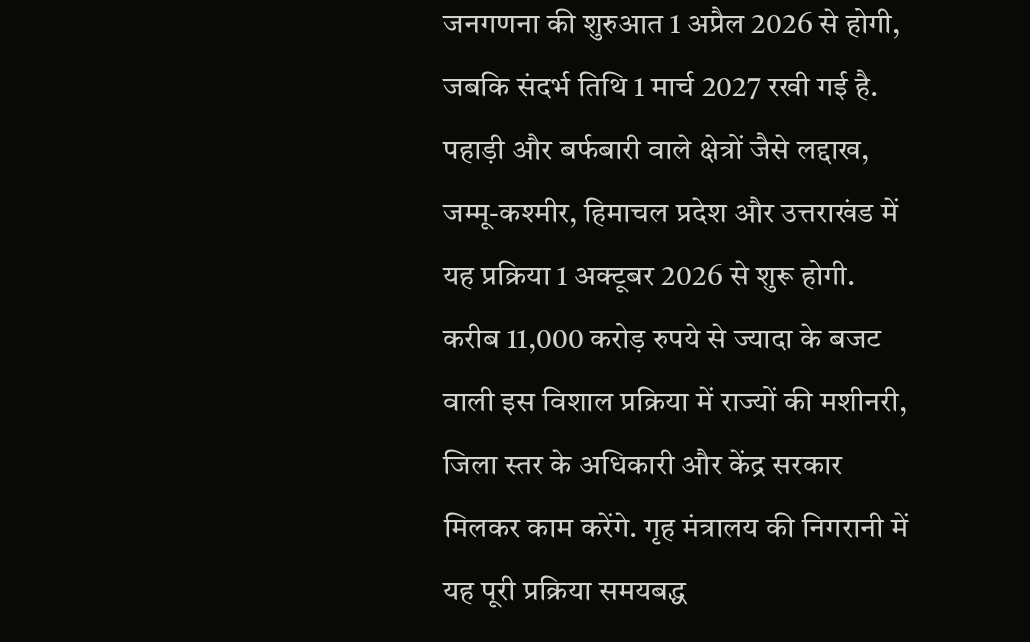जनगणना की शुरुआत 1 अप्रैल 2026 से होगी, जबकि संदर्भ तिथि 1 मार्च 2027 रखी गई है. पहाड़ी और बर्फबारी वाले क्षेत्रों जैसे लद्दाख, जम्मू-कश्मीर, हिमाचल प्रदेश और उत्तराखंड में यह प्रक्रिया 1 अक्टूबर 2026 से शुरू होगी.
करीब 11,000 करोड़ रुपये से ज्यादा के बजट वाली इस विशाल प्रक्रिया में राज्यों की मशीनरी, जिला स्तर के अधिकारी और केंद्र सरकार मिलकर काम करेंगे. गृह मंत्रालय की निगरानी में यह पूरी प्रक्रिया समयबद्ध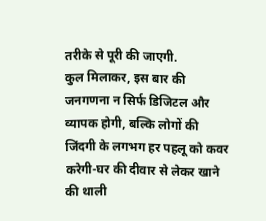तरीके से पूरी की जाएगी.
कुल मिलाकर, इस बार की जनगणना न सिर्फ डिजिटल और व्यापक होगी, बल्कि लोगों की जिंदगी के लगभग हर पहलू को कवर करेगी-घर की दीवार से लेकर खाने की थाली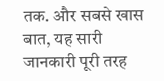तक. और सबसे खास बात, यह सारी जानकारी पूरी तरह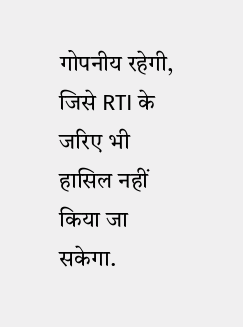गोपनीय रहेगी, जिसे RTI के जरिए भी हासिल नहीं किया जा सकेगा.